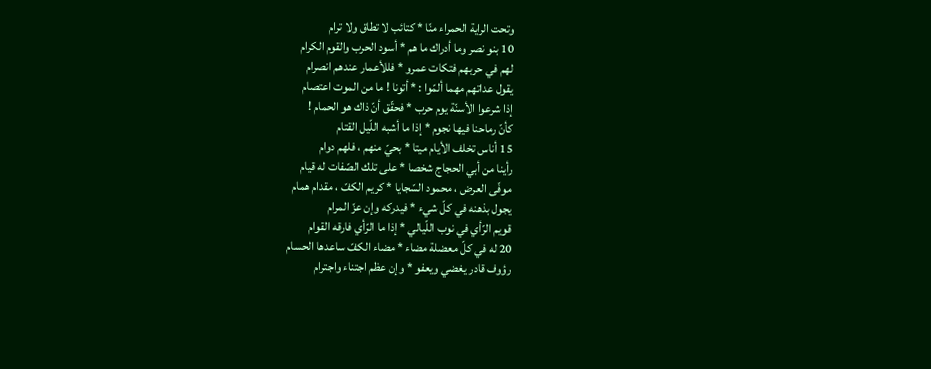وتحت الراية الحمراء منّا * كتائب لا تطاق ولا ترام
10 بنو نصر وما أدراك ما هم * أسود الحرب والقوم الكرام
لهم في حربهم فتكات عمرو * فللأعمار عندهم انصرام
يقول عداتهم مهما ألمّوا : * أتونا ! ما من الموت اعتصام
إذا شرعوا الأسنّة يوم حرب * فحقّق أنّ ذاك هو الحمام !
كأنّ رماحنا فيها نجوم * إذا ما أشبه اللّيل القتام
15 أناس تخلف الأيام ميتا * بحيّ منهم ، فلهم دوام
رأينا من أبي الحجاج شخصا * على تلك الصّفات له قيام
موفّى العرض ، محمود السّجايا * كريم الكفّ ، مقدام همام
يجول بذهنه في كلّ شيء * فيدركه وإن عزّ المرام
قويم الرّأي في نوب اللّيالي * إذا ما الرّأي فارقه القوام
20 له في كلّ معضلة مضاء * مضاء الكفّ ساعدها الحسام
رؤوف قادر يغضي ويعفو * وإن عظم اجتناء واجترام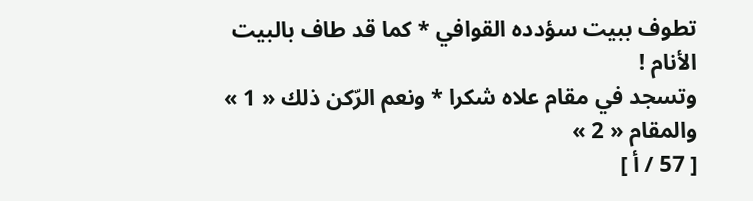تطوف ببيت سؤدده القوافي * كما قد طاف بالبيت الأنام !
وتسجد في مقام علاه شكرا * ونعم الرّكن ذلك « 1 » والمقام « 2 »
[ 57 / أ ]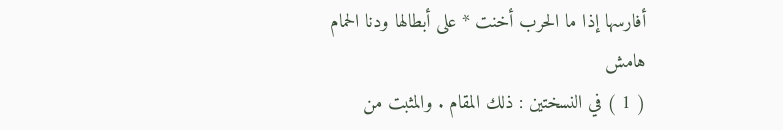أفارسها إذا ما الحرب أخنت * على أبطالها ودنا الحمام
هامش
( 1 ) في النسختين : ذلك المقام . والمثبت من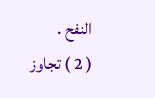النفح .
( 2 ) تجاوز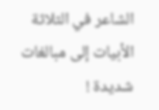الشاعر في الثلاثة الأبيات إلى مبالغات شديدة !